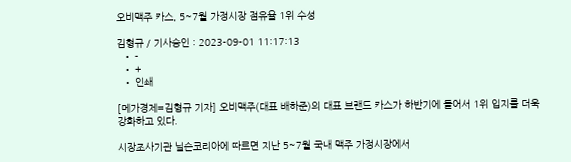오비맥주 카스, 5~7월 가정시장 점유율 1위 수성

김형규 / 기사승인 : 2023-09-01 11:17:13
  • -
  • +
  • 인쇄

[메가경제=김형규 기자] 오비맥주(대표 배하준)의 대표 브랜드 카스가 하반기에 들어서 1위 입지를 더욱 강화하고 있다.

시장조사기관 닐슨코리아에 따르면 지난 5~7월 국내 맥주 가정시장에서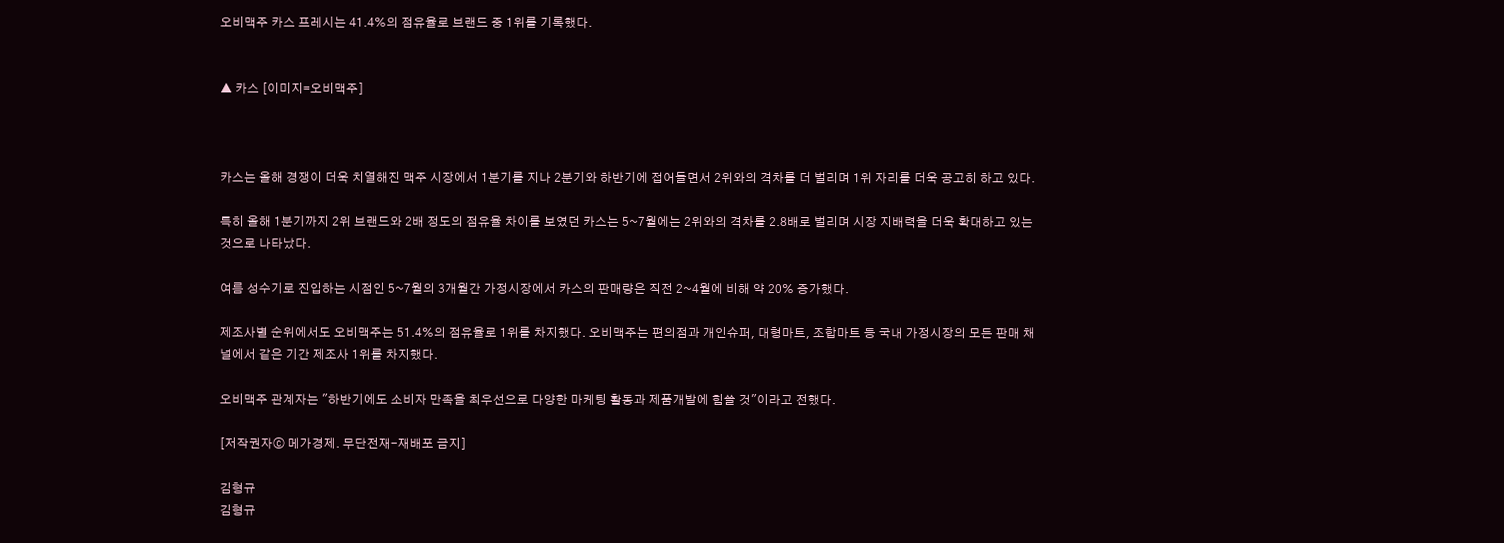오비맥주 카스 프레시는 41.4%의 점유율로 브랜드 중 1위를 기록했다.


▲ 카스 [이미지=오비맥주]



카스는 올해 경쟁이 더욱 치열해진 맥주 시장에서 1분기를 지나 2분기와 하반기에 접어들면서 2위와의 격차를 더 벌리며 1위 자리를 더욱 공고히 하고 있다.

특히 올해 1분기까지 2위 브랜드와 2배 정도의 점유율 차이를 보였던 카스는 5~7월에는 2위와의 격차를 2.8배로 벌리며 시장 지배력을 더욱 확대하고 있는 것으로 나타났다.

여름 성수기로 진입하는 시점인 5~7월의 3개월간 가정시장에서 카스의 판매량은 직전 2~4월에 비해 약 20% 증가했다.

제조사별 순위에서도 오비맥주는 51.4%의 점유율로 1위를 차지했다. 오비맥주는 편의점과 개인슈퍼, 대형마트, 조합마트 등 국내 가정시장의 모든 판매 채널에서 같은 기간 제조사 1위를 차지했다.

오비맥주 관계자는 "하반기에도 소비자 만족을 최우선으로 다양한 마케팅 활동과 제품개발에 힘쓸 것"이라고 전했다.

[저작권자ⓒ 메가경제. 무단전재-재배포 금지]

김형규
김형규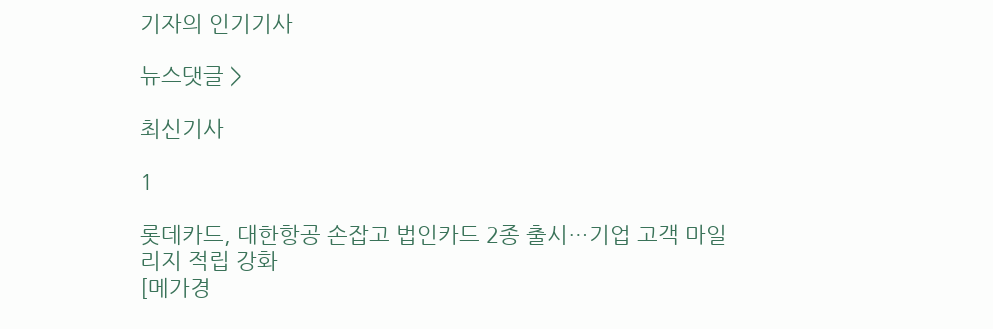기자의 인기기사

뉴스댓글 >

최신기사

1

롯데카드, 대한항공 손잡고 법인카드 2종 출시…기업 고객 마일리지 적립 강화
[메가경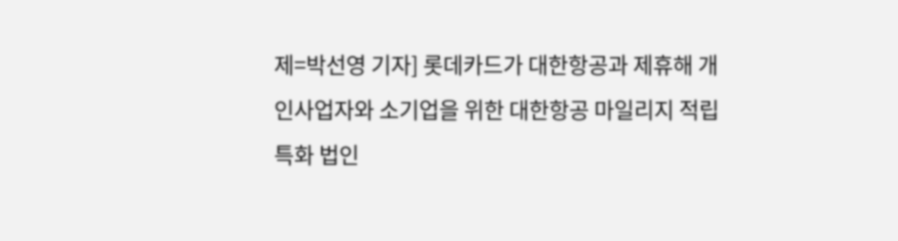제=박선영 기자] 롯데카드가 대한항공과 제휴해 개인사업자와 소기업을 위한 대한항공 마일리지 적립 특화 법인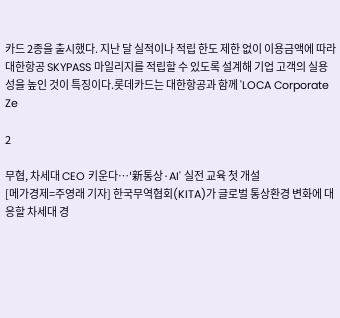카드 2종을 출시했다. 지난 달 실적이나 적립 한도 제한 없이 이용금액에 따라 대한항공 SKYPASS 마일리지를 적립할 수 있도록 설계해 기업 고객의 실용성을 높인 것이 특징이다.롯데카드는 대한항공과 함께 'LOCA Corporate Ze

2

무협, 차세대 CEO 키운다…'新통상·AI' 실전 교육 첫 개설
[메가경제=주영래 기자] 한국무역협회(KITA)가 글로벌 통상환경 변화에 대응할 차세대 경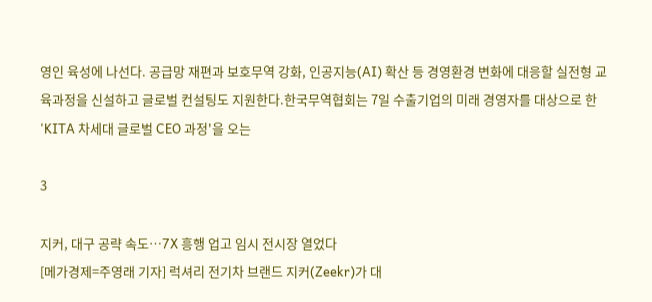영인 육성에 나선다. 공급망 재편과 보호무역 강화, 인공지능(AI) 확산 등 경영환경 변화에 대응할 실전형 교육과정을 신설하고 글로벌 컨설팅도 지원한다.한국무역협회는 7일 수출기업의 미래 경영자를 대상으로 한 'KITA 차세대 글로벌 CEO 과정'을 오는

3

지커, 대구 공략 속도…7X 흥행 업고 임시 전시장 열었다
[메가경제=주영래 기자] 럭셔리 전기차 브랜드 지커(Zeekr)가 대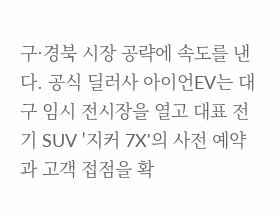구·경북 시장 공략에 속도를 낸다. 공식 딜러사 아이언EV는 대구 임시 전시장을 열고 대표 전기 SUV '지커 7X'의 사전 예약과 고객 접점을 확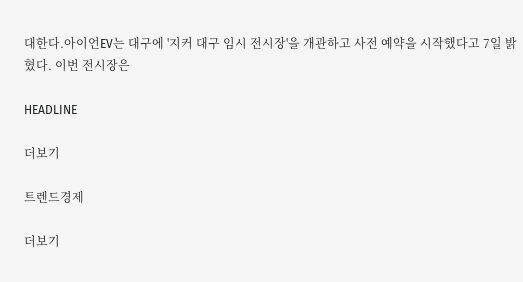대한다.아이언EV는 대구에 '지커 대구 임시 전시장'을 개관하고 사전 예약을 시작했다고 7일 밝혔다. 이번 전시장은

HEADLINE

더보기

트렌드경제

더보기